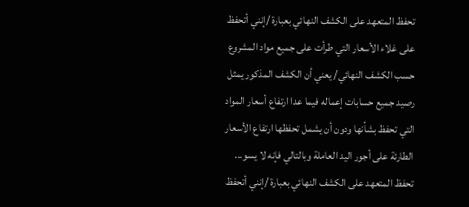تحفظ المتعهد على الكشف النهائي بعبارة /إنني أتحفظ على غلاء الأسعار التي طرأت على جميع مواد المشروع حسب الكشف النهائي/ يعني أن الكشف المذكور يمثل رصيد جميع حسابات إعماله فيما عدا ارتفاع أسعار المواد التي تحفظ بشأنها ودون أن يشمل تحفظها ارتفاع الأسعار الطارئة على أجور اليد العاملة وبالتالي فإنه لا يسو...
تحفظ المتعهد على الكشف النهائي بعبارة /إنني أتحفظ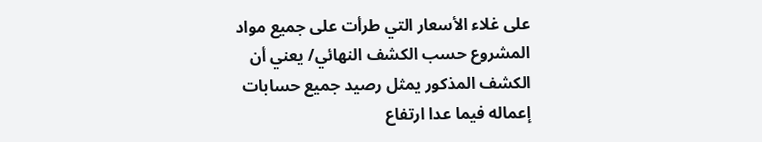على غلاء الأسعار التي طرأت على جميع مواد المشروع حسب الكشف النهائي/ يعني أن الكشف المذكور يمثل رصيد جميع حسابات إعماله فيما عدا ارتفاع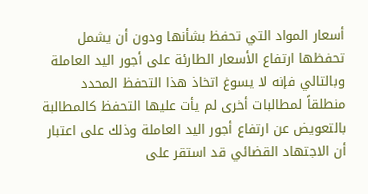أسعار المواد التي تحفظ بشأنها ودون أن يشمل تحفظها ارتفاع الأسعار الطارئة على أجور اليد العاملة وبالتالي فإنه لا يسوغ اتخاذ هذا التحفظ المحدد منطلقاً لمطالبات أخرى لم يأت عليها التحفظ كالمطالبة بالتعويض عن ارتفاع أجور اليد العاملة وذلك على اعتبار أن الاجتهاد القضائي قد استقر على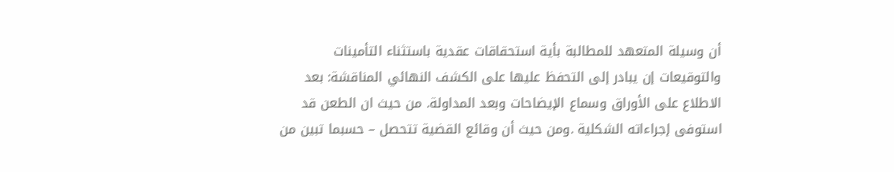أن وسيلة المتعهد للمطالبة بأية استحقاقات عقدية باستثناء التأمينات والتوقيعات إن يبادر إلى التحفظ عليها على الكشف النهائي المناقشة: بعد الاطلاع على الأوراق وسماع الإيضاحات وبعد المداولة. من حيث ان الطعن قد استوفى إجراءاته الشكلية .ومن حيث أن وقائع القضية تتحصل – حسبما تبين من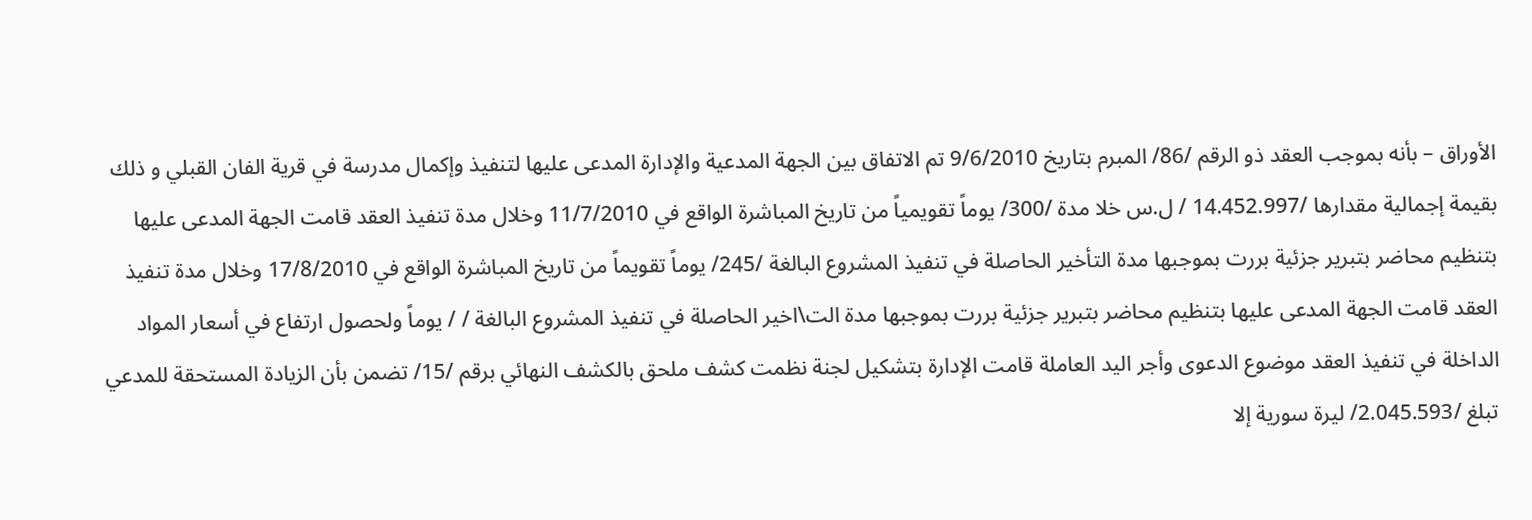الأوراق – بأنه بموجب العقد ذو الرقم /86/ المبرم بتاريخ 9/6/2010 تم الاتفاق بين الجهة المدعية والإدارة المدعى عليها لتنفيذ وإكمال مدرسة في قرية الفان القبلي و ذلك بقيمة إجمالية مقدارها /14.452.997 / ل.س خلا مدة /300/ يوماً تقويمياً من تاريخ المباشرة الواقع في 11/7/2010 وخلال مدة تنفيذ العقد قامت الجهة المدعى عليها بتنظيم محاضر بتبرير جزئية بررت بموجبها مدة التأخير الحاصلة في تنفيذ المشروع البالغة /245/ يوماً تقويماً من تاريخ المباشرة الواقع في 17/8/2010 وخلال مدة تنفيذ العقد قامت الجهة المدعى عليها بتنظيم محاضر بتبرير جزئية بررت بموجبها مدة الت\اخير الحاصلة في تنفيذ المشروع البالغة / / يوماً ولحصول ارتفاع في أسعار المواد الداخلة في تنفيذ العقد موضوع الدعوى وأجر اليد العاملة قامت الإدارة بتشكيل لجنة نظمت كشف ملحق بالكشف النهائي برقم /15/ تضمن بأن الزيادة المستحقة للمدعي تبلغ /2.045.593/ ليرة سورية إلا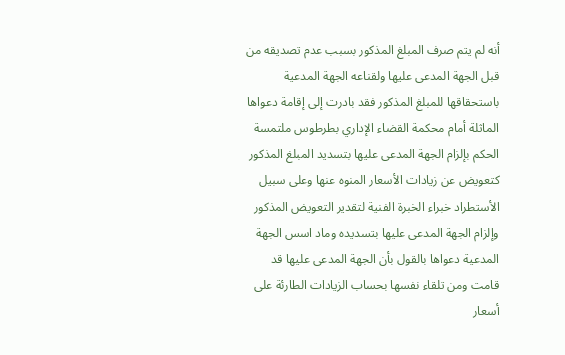أنه لم يتم صرف المبلغ المذكور بسبب عدم تصديقه من قبل الجهة المدعى عليها ولقناعه الجهة المدعية باستحقاقها للمبلغ المذكور فقد بادرت إلى إقامة دعواها الماثلة أمام محكمة القضاء الإداري بطرطوس ملتمسة الحكم بإلزام الجهة المدعى عليها بتسديد المبلغ المذكور كتعويض عن زيادات الأسعار المنوه عنها وعلى سبيل الأستطراد خبراء الخبرة الفنية لتقدير التعويض المذكور وإلزام الجهة المدعى عليها بتسديده وماد اسس الجهة المدعية دعواها بالقول بأن الجهة المدعى عليها قد قامت ومن تلقاء نفسها بحساب الزيادات الطارئة على أسعار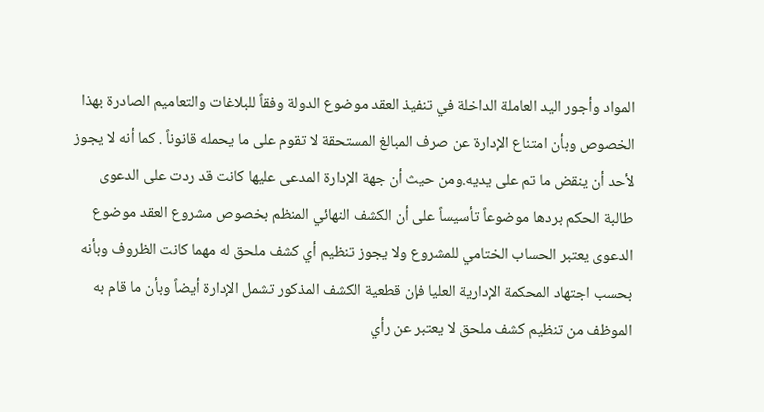المواد وأجور اليد العاملة الداخلة في تنفيذ العقد موضوع الدولة وفقاً للبلاغات والتعاميم الصادرة بهذا الخصوص وبأن امتناع الإدارة عن صرف المبالغ المستحقة لا تقوم على ما يحمله قانوناً . كما أنه لا يجوز لأحد أن ينقض ما تم على يديه.ومن حيث أن جهة الإدارة المدعى عليها كانت قد ردت على الدعوى طالبة الحكم بردها موضوعاً تأسيساً على أن الكشف النهائي المنظم بخصوص مشروع العقد موضوع الدعوى يعتبر الحساب الختامي للمشروع ولا يجوز تنظيم أي كشف ملحق له مهما كانت الظروف وبأنه بحسب اجتهاد المحكمة الإدارية العليا فإن قطعية الكشف المذكور تشمل الإدارة أيضاً وبأن ما قام به الموظف من تنظيم كشف ملحق لا يعتبر عن رأي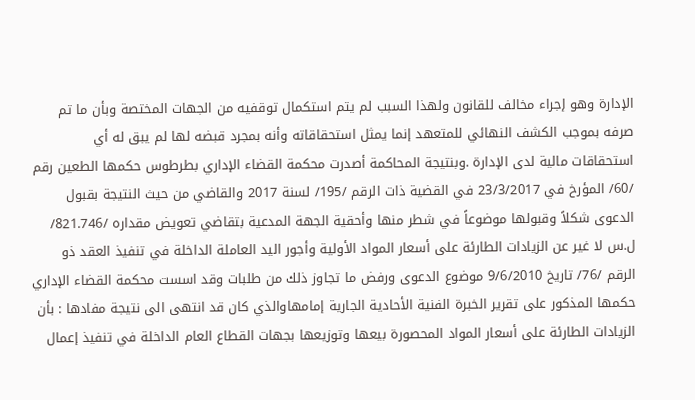الإدارة وهو إجراء مخالف للقانون ولهذا السبب لم يتم استكمال توقفيه من الجهات المختصة وبأن ما تم صرفه بموجب الكشف النهائي للمتعهد إنما يمثل استحقاقاته وأنه بمجرد قبضه لها لم يبق له أي استحقاقات مالية لدى الإدارة .وبنتيجة المحاكمة أصدرت محكمة القضاء الإداري بطرطوس حكمها الطعين رقم /60/ المؤرخ في 23/3/2017 في القضية ذات الرقم /195/ لسنة 2017 والقاضي من حيث النتيجة بقبول الدعوى شكلاً وقبولها موضوعاً في شطر منها وأحقية الجهة المدعية بتقاضي تعويض مقداره /821.746/ ل.س لا غير عن الزيادات الطارئة على أسعار المواد الأولية وأجور اليد العاملة الداخلة في تنفيذ العقد ذو الرقم /76/ تاريخ 9/6/2010 موضوع الدعوى ورفض ما تجاوز ذلك من طلبات وقد اسست محكمة القضاء الإداري حكمها المذكور على تقرير الخبرة الفنية الأحادية الجارية إمامهاوالذي كان قد انتهى الى نتيجة مفادها : بأن الزيادات الطارئة على أسعار المواد المحصورة بيعها وتوزيعها بجهات القطاع العام الداخلة في تنفيذ إعمال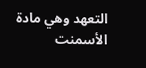التعهد وهي مادة الأسمنت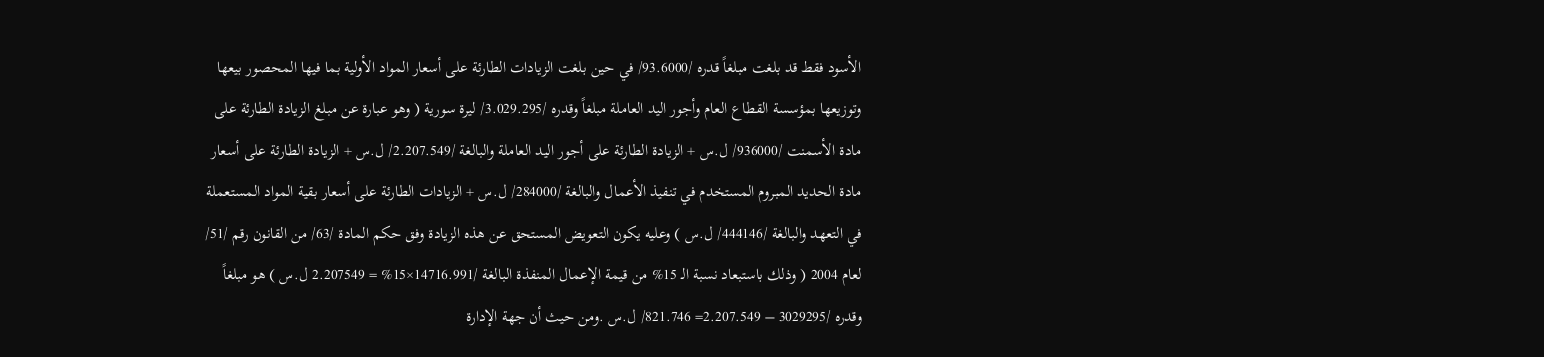الأسود فقط قد بلغت مبلغاً قدره /93.6000/ في حين بلغت الزيادات الطارئة على أسعار المواد الأولية بما فيها المحصور بيعها وتوزيعها بمؤسسة القطاع العام وأجور اليد العاملة مبلغاً وقدره /3.029.295/ ليرة سورية ( وهو عبارة عن مبلغ الزيادة الطارئة على مادة الأسمنت /936000/ ل.س + الزيادة الطارئة على أجور اليد العاملة والبالغة /2.207.549/ ل.س + الزيادة الطارئة على أسعار مادة الحديد المبروم المستخدم في تنفيذ الأعمال والبالغة /284000/ ل.س + الزيادات الطارئة على أسعار بقية المواد المستعملة في التعهد والبالغة /444146/ ل.س ) وعليه يكون التعويض المستحق عن هذه الزيادة وفق حكم المادة /63/ من القانون رقم /51/ لعام 2004 ( وذلك باستبعاد نسبة الـ 15% من قيمة الإعمال المنفذة البالغة /14716.991×15% = 2.207549 ل.س ) هو مبلغاً وقدره /3029295 – 2.207.549= 821.746/ ل.س .ومن حيث أن جهة الإدارة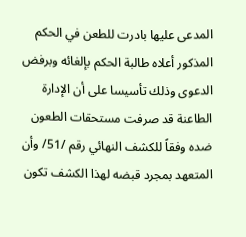المدعى عليها بادرت للطعن في الحكم المذكور أعلاه طالبة الحكم بإلغائه وبرفض الدعوى وذلك تأسيسا على أن الإدارة الطاعنة قد صرفت مستحقات الطعون ضده وفقاً للكشف النهائي رقم /51/ وأن المتعهد بمجرد قبضه لهذا الكشف تكون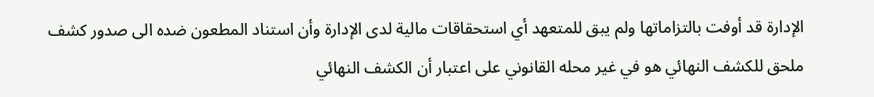الإدارة قد أوفت بالتزاماتها ولم يبق للمتعهد أي استحقاقات مالية لدى الإدارة وأن استناد المطعون ضده الى صدور كشف ملحق للكشف النهائي هو في غير محله القانوني على اعتبار أن الكشف النهائي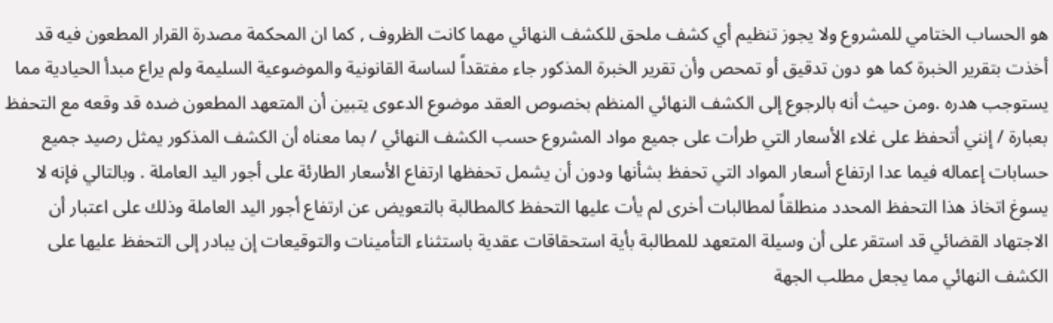هو الحساب الختامي للمشروع ولا يجوز تنظيم أي كشف ملحق للكشف النهائي مهما كانت الظروف , كما ان المحكمة مصدرة القرار المطعون فيه قد أخذت بتقرير الخبرة كما هو دون تدقيق أو تمحص وأن تقرير الخبرة المذكور جاء مفتقداً لساسة القانونية والموضوعية السليمة ولم يراع مبدأ الحيادية مما يستوجب هدره .ومن حيث أنه بالرجوع إلى الكشف النهائي المنظم بخصوص العقد موضوع الدعوى يتبين أن المتعهد المطعون ضده قد وقعه مع التحفظ بعبارة / إنني أتحفظ على غلاء الأسعار التي طرأت على جميع مواد المشروع حسب الكشف النهائي / بما معناه أن الكشف المذكور يمثل رصيد جميع حسابات إعماله فيما عدا ارتفاع أسعار المواد التي تحفظ بشأنها ودون أن يشمل تحفظها ارتفاع الأسعار الطارئة على أجور اليد العاملة . وبالتالي فإنه لا يسوغ اتخاذ هذا التحفظ المحدد منطلقاً لمطالبات أخرى لم يأت عليها التحفظ كالمطالبة بالتعويض عن ارتفاع أجور اليد العاملة وذلك على اعتبار أن الاجتهاد القضائي قد استقر على أن وسيلة المتعهد للمطالبة بأية استحقاقات عقدية باستثناء التأمينات والتوقيعات إن يبادر إلى التحفظ عليها على الكشف النهائي مما يجعل مطلب الجهة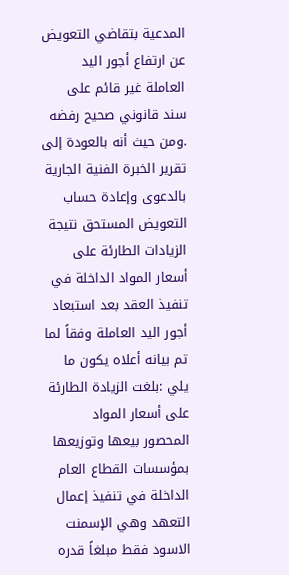المدعية بتقاضي التعويض عن ارتفاع أجور اليد العاملة غير قائم على سند قانوني صحيح رفضه .ومن حيث أنه بالعودة إلى تقرير الخبرة الفنية الجارية بالدعوى وإعادة حساب التعويض المستحق نتيجة الزيادات الطارئة على أسعار المواد الداخلة في تنفيذ العقد بعد استبعاد أجور اليد العاملة وفقاً لما تم بيانه أعلاه يكون ما يلي :بلغت الزيادة الطارئة على أسعار المواد المحصور بيعها وتوزيعها بمؤسسات القطاع العام الداخلة في تنفيذ إعمال التعهد وهي الإسمنت الاسود فقط مبلغاً قدره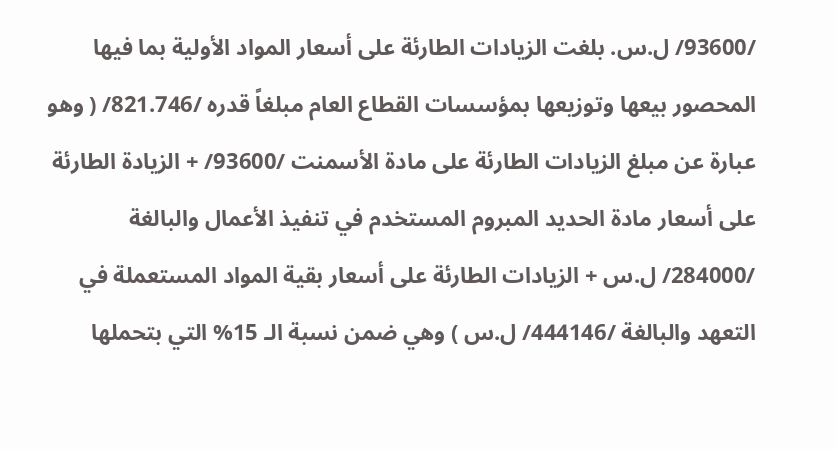/93600/ ل.س. بلغت الزيادات الطارئة على أسعار المواد الأولية بما فيها المحصور بيعها وتوزيعها بمؤسسات القطاع العام مبلغاً قدره /821.746/ ( وهو عبارة عن مبلغ الزيادات الطارئة على مادة الأسمنت /93600/ + الزيادة الطارئة على أسعار مادة الحديد المبروم المستخدم في تنفيذ الأعمال والبالغة /284000/ ل.س + الزيادات الطارئة على أسعار بقية المواد المستعملة في التعهد والبالغة /444146/ ل.س ) وهي ضمن نسبة الـ 15% التي بتحملها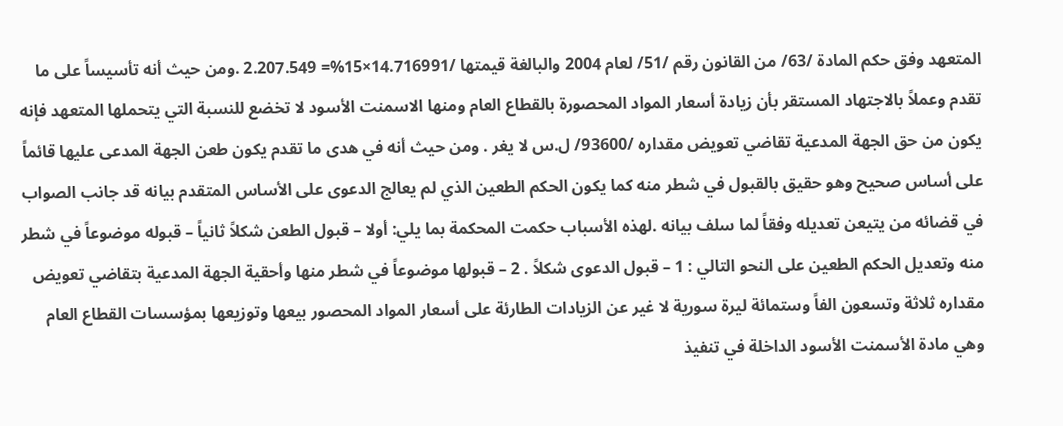المتعهد وفق حكم المادة /63/ من القانون رقم /51/ لعام 2004 والبالغة قيمتها /14.716991×15%= 2.207.549 .ومن حيث أنه تأسيساً على ما تقدم وعملاً بالاجتهاد المستقر بأن زيادة أسعار المواد المحصورة بالقطاع العام ومنها الاسمنت الأسود لا تخضع للنسبة التي يتحملها المتعهد فإنه يكون من حق الجهة المدعية تقاضي تعويض مقداره /93600/ ل.س لا يغر . ومن حيث أنه في هدى ما تقدم يكون طعن الجهة المدعى عليها قائماً على أساس صحيح وهو حقيق بالقبول في شطر منه كما يكون الحكم الطعين الذي لم يعالج الدعوى على الأساس المتقدم بيانه قد جانب الصواب في قضائه من يتيعن تعديله وفقاً لما سلف بيانه .لهذه الأسباب حكمت المحكمة بما يلي: أولا – قبول الطعن شكلاً ثانياً – قبوله موضوعاً في شطر منه وتعديل الحكم الطعين على النحو التالي : 1 – قبول الدعوى شكلاً . 2 – قبولها موضوعاً في شطر منها وأحقية الجهة المدعية بتقاضي تعويض مقداره ثلاثة وتسعون الفاً وستمائة ليرة سورية لا غير عن الزيادات الطارئة على أسعار المواد المحصور بيعها وتوزيعها بمؤسسات القطاع العام وهي مادة الأسمنت الأسود الداخلة في تنفيذ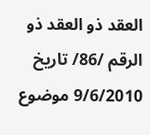العقد ذو العقد ذو الرقم /86/ تاريخ 9/6/2010 موضوع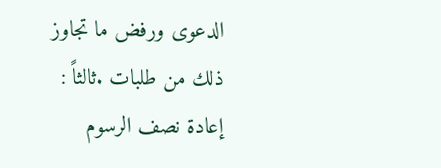الدعوى ورفض ما تجاوز ذلك من طلبات .ثالثاً : إعادة نصف الرسوم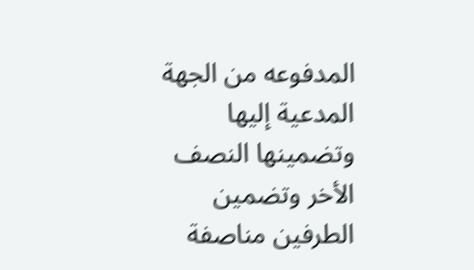المدفوعه من الجهة المدعية إليها وتضمينها النصف الأخر وتضمين الطرفين مناصفة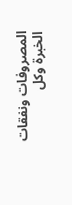المصروفات ونفقات الخبرة وكل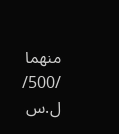منهما /500/ ل.س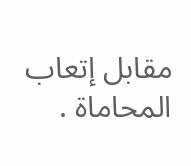مقابل إتعاب المحاماة .